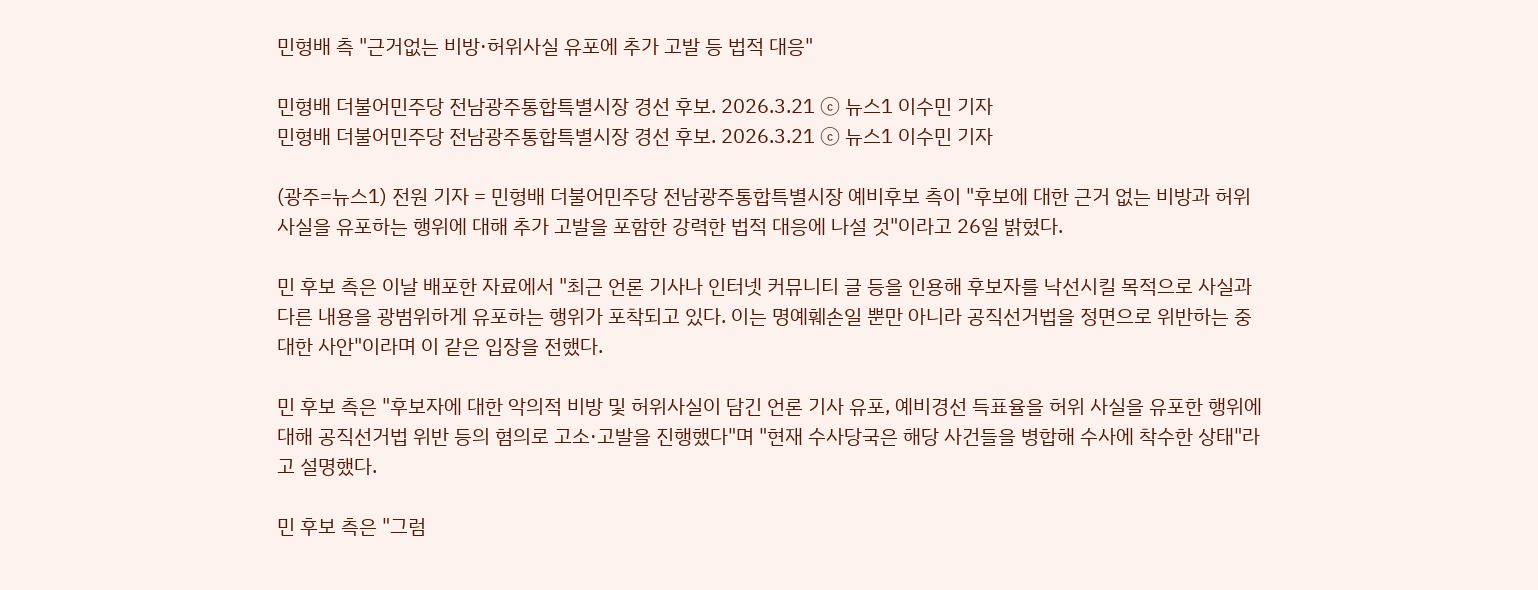민형배 측 "근거없는 비방·허위사실 유포에 추가 고발 등 법적 대응"

민형배 더불어민주당 전남광주통합특별시장 경선 후보. 2026.3.21 ⓒ 뉴스1 이수민 기자
민형배 더불어민주당 전남광주통합특별시장 경선 후보. 2026.3.21 ⓒ 뉴스1 이수민 기자

(광주=뉴스1) 전원 기자 = 민형배 더불어민주당 전남광주통합특별시장 예비후보 측이 "후보에 대한 근거 없는 비방과 허위사실을 유포하는 행위에 대해 추가 고발을 포함한 강력한 법적 대응에 나설 것"이라고 26일 밝혔다.

민 후보 측은 이날 배포한 자료에서 "최근 언론 기사나 인터넷 커뮤니티 글 등을 인용해 후보자를 낙선시킬 목적으로 사실과 다른 내용을 광범위하게 유포하는 행위가 포착되고 있다. 이는 명예훼손일 뿐만 아니라 공직선거법을 정면으로 위반하는 중대한 사안"이라며 이 같은 입장을 전했다.

민 후보 측은 "후보자에 대한 악의적 비방 및 허위사실이 담긴 언론 기사 유포, 예비경선 득표율을 허위 사실을 유포한 행위에 대해 공직선거법 위반 등의 혐의로 고소·고발을 진행했다"며 "현재 수사당국은 해당 사건들을 병합해 수사에 착수한 상태"라고 설명했다.

민 후보 측은 "그럼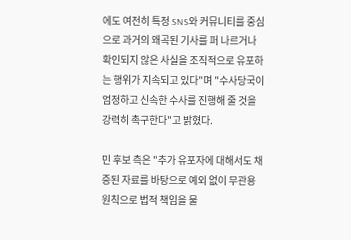에도 여전히 특정 SNS와 커뮤니티를 중심으로 과거의 왜곡된 기사를 퍼 나르거나 확인되지 않은 사실을 조직적으로 유포하는 행위가 지속되고 있다"며 "수사당국이 엄정하고 신속한 수사를 진행해 줄 것을 강력히 촉구한다"고 밝혔다.

민 후보 측은 "추가 유포자에 대해서도 채증된 자료를 바탕으로 예외 없이 무관용 원칙으로 법적 책임을 물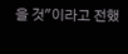을 것"이라고 전했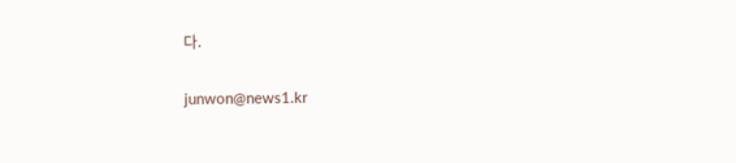다.

junwon@news1.kr